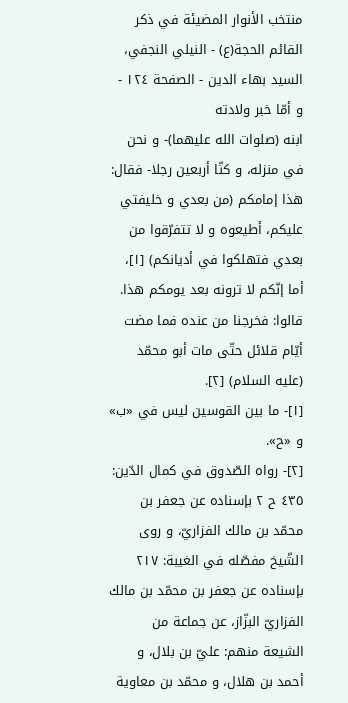منتخب الأنوار المضيئة في ذكر القائم الحجة(ع) - النيلي النجفي، السيد بهاء الدين - الصفحة ١٢٤ - و أمّا خبر ولادته
ابنه (صلوات الله عليهما)- و نحن في منزله، و كنّا أربعين رجلا- فقال: هذا إمامكم (من بعدي و خليفتي عليكم، أطيعوه و لا تتفرّقوا من بعدي فتهلكوا في أديانكم) [١]، أما إنّكم لا ترونه بعد يومكم هذا.
قالوا: فخرجنا من عنده فما مضت أيّام قلائل حتّى مات أبو محمّد (عليه السلام) [٢].
[١]- ما بين القوسين ليس في «ب» و «ح».
[٢]- رواه الصّدوق في كمال الدّين: ٤٣٥ ح ٢ بإسناده عن جعفر بن محمّد بن مالك الفزاريّ، و روى الشّيخ مفصّله في الغيبة: ٢١٧ بإسناده عن جعفر بن محمّد بن مالك الفزاريّ البزّاز، عن جماعة من الشيعة منهم: عليّ بن بلال، و أحمد بن هلال، و محمّد بن معاوية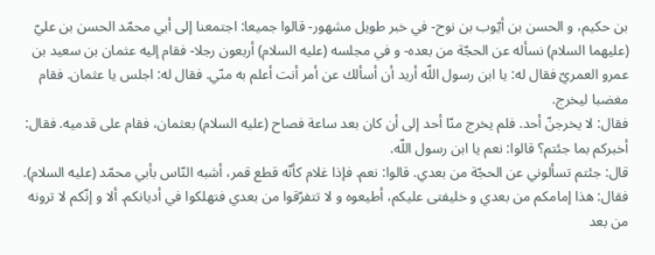بن حكيم، و الحسن بن أيّوب بن نوح- في خبر طويل مشهور- قالوا جميعا: اجتمعنا إلى أبي محمّد الحسن بن عليّ (عليهما السلام) نسأله عن الحجّة من بعده- و في مجلسه (عليه السلام) أربعون رجلا- فقام إليه عثمان بن سعيد بن عمرو العمريّ فقال له: يا ابن رسول اللّه أريد أن أسألك عن أمر أنت أعلم به منّي. فقال له: اجلس يا عثمان. فقام مغضبا ليخرج.
فقال: لا يخرجنّ أحد. فلم يخرج منّا أحد إلى أن كان بعد ساعة فصاح (عليه السلام) بعثمان، فقام على قدميه. فقال: أخبركم بما جئتم؟ قالوا: نعم يا ابن رسول اللّه.
قال: جئتم تسألوني عن الحجّة من بعدي. قالوا: نعم. فإذا غلام كأنّه قطع قمر، أشبه النّاس بأبي محمّد (عليه السلام).
فقال: هذا إمامكم من بعدي و خليفتى عليكم، أطيعوه و لا تتفرّقوا من بعدي فتهلكوا في أديانكم. ألا و إنّكم لا ترونه من بعد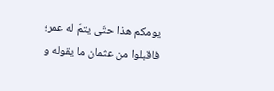يومكم هذا حتّى يتمّ له عمر؛ فاقبلوا من عثمان ما يقوله و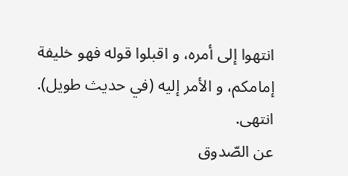انتهوا إلى أمره، و اقبلوا قوله فهو خليفة إمامكم، و الأمر إليه (في حديث طويل). انتهى.
عن الصّدوق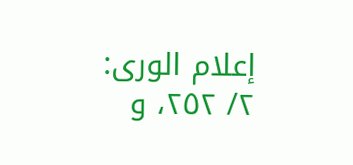إعلام الورى: ٢/ ٢٥٢، و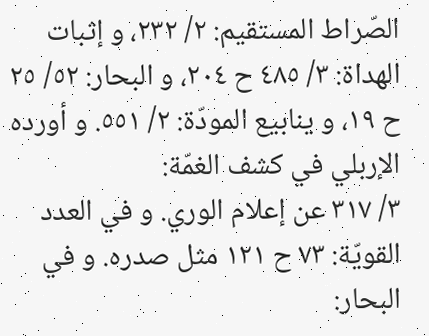الصّراط المستقيم: ٢/ ٢٣٢، و إثبات الهداة: ٣/ ٤٨٥ ح ٢٠٤، و البحار: ٥٢/ ٢٥ ح ١٩، و ينابيع المودّة: ٢/ ٥٥١. و أورده الإربلي في كشف الغمّة:
٣/ ٣١٧ عن إعلام الوري. و في العدد القويّة: ٧٣ ح ١٢١ مثل صدره. و في البحار: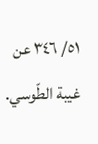٥١/ ٣٤٦ عن غيبة الطّوسي.